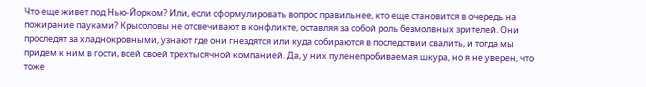Что еще живет под Нью-Йорком? Или, если сформулировать вопрос правильнее, кто еще становится в очередь на пожирание пауками? Крысоловы не отсвечивают в конфликте, оставляя за собой роль безмолвных зрителей. Они проследят за хладнокровными, узнают где они гнездятся или куда собираются в последствии свалить, и тогда мы придем к ним в гости, всей своей трехтысячной компанией. Да, у них пуленепробиваемая шкура, но я не уверен, что тоже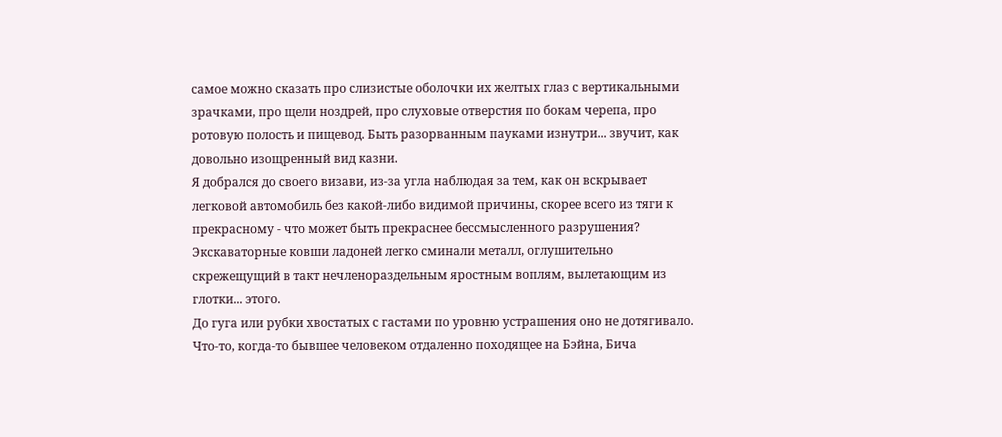самое можно сказать про слизистые оболочки их желтых глаз с вертикальными зрачками, про щели ноздрей, про слуховые отверстия по бокам черепа, про ротовую полость и пищевод. Быть разорванным пауками изнутри... звучит, как довольно изощренный вид казни.
Я добрался до своего визави, из-за угла наблюдая за тем, как он вскрывает легковой автомобиль без какой-либо видимой причины, скорее всего из тяги к прекрасному - что может быть прекраснее бессмысленного разрушения? Экскаваторные ковши ладоней легко сминали металл, оглушительно скрежещущий в такт нечленораздельным яростным воплям, вылетающим из глотки... этого.
До гуга или рубки хвостатых с гастами по уровню устрашения оно не дотягивало. Что-то, когда-то бывшее человеком отдаленно походящее на Бэйна, Бича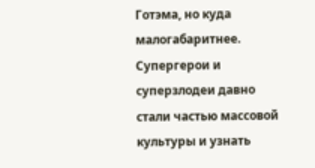Готэма, но куда малогабаритнее. Супергерои и суперзлодеи давно стали частью массовой культуры и узнать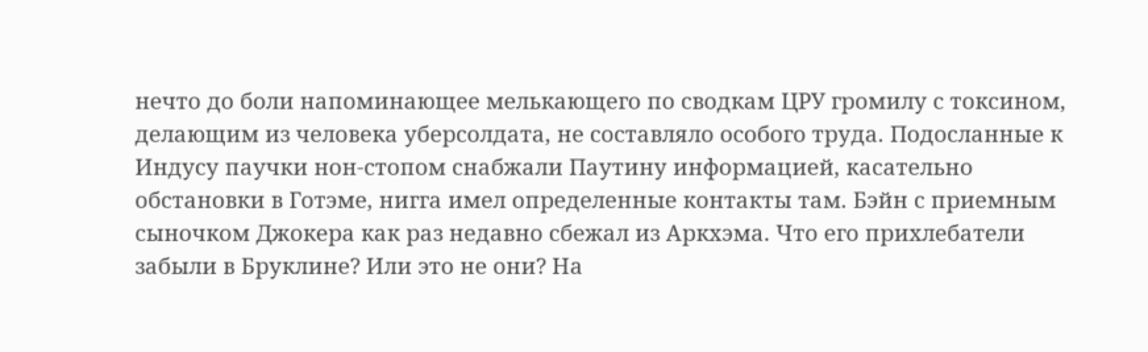нечто до боли напоминающее мелькающего по сводкам ЦРУ громилу с токсином, делающим из человека уберсолдата, не составляло особого труда. Подосланные к Индусу паучки нон-стопом снабжали Паутину информацией, касательно обстановки в Готэме, нигга имел определенные контакты там. Бэйн с приемным сыночком Джокера как раз недавно сбежал из Аркхэма. Что его прихлебатели забыли в Бруклине? Или это не они? На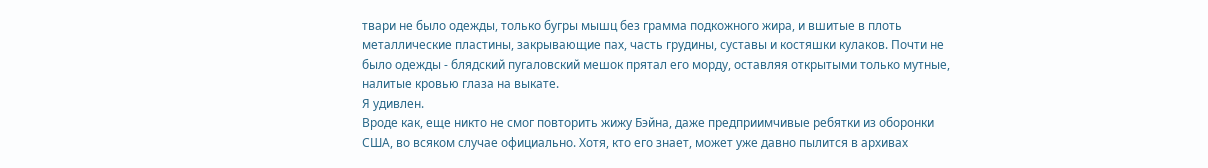твари не было одежды, только бугры мышц без грамма подкожного жира, и вшитые в плоть металлические пластины, закрывающие пах, часть грудины, суставы и костяшки кулаков. Почти не было одежды - блядский пугаловский мешок прятал его морду, оставляя открытыми только мутные, налитые кровью глаза на выкате.
Я удивлен.
Вроде как, еще никто не смог повторить жижу Бэйна, даже предприимчивые ребятки из оборонки США, во всяком случае официально. Хотя, кто его знает, может уже давно пылится в архивах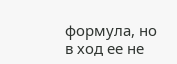формула, но в ход ее не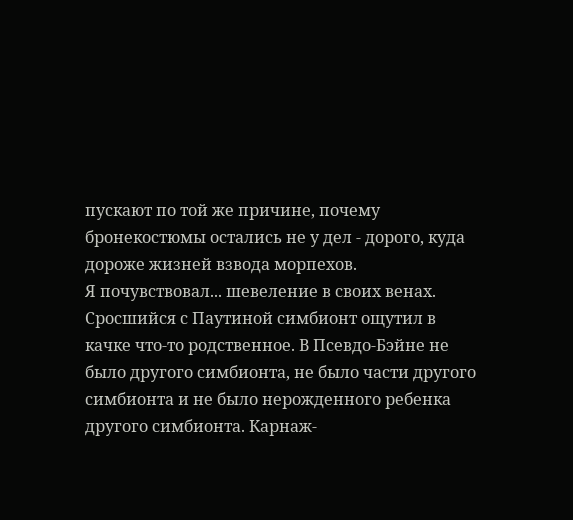пускают по той же причине, почему бронекостюмы остались не у дел - дорого, куда дороже жизней взвода морпехов.
Я почувствовал... шевеление в своих венах.
Сросшийся с Паутиной симбионт ощутил в качке что-то родственное. В Псевдо-Бэйне не было другого симбионта, не было части другого симбионта и не было нерожденного ребенка другого симбионта. Карнаж-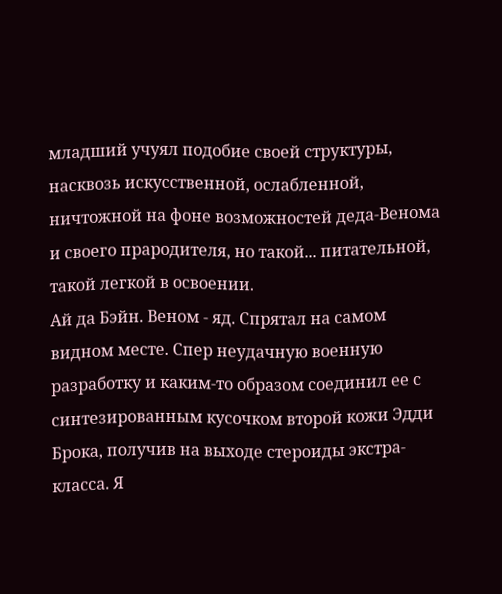младший учуял подобие своей структуры, насквозь искусственной, ослабленной, ничтожной на фоне возможностей деда-Венома и своего прародителя, но такой... питательной, такой легкой в освоении.
Ай да Бэйн. Веном - яд. Спрятал на самом видном месте. Спер неудачную военную разработку и каким-то образом соединил ее с синтезированным кусочком второй кожи Эдди Брока, получив на выходе стероиды экстра-класса. Я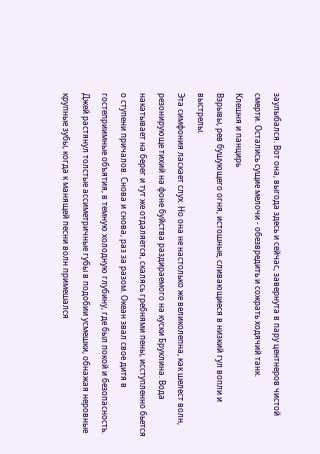заулыбался. Вот она, выгода здесь и сейчас, завернута в пару центнеров чистой смерти. Остались сущие мелочи - обезвредить и сожрать ходячий танк.
Клешня и панцирь
Взрывы, рев бушующего огня, истошные, сливающиеся в низкий гул вопли и выстрелы.
Эта симфония ласкает слух. Но она не настолько же великолепна, как шелест волн, резонирующе тихий на фоне буйства раздираемого на куски Бруклина. Вода накатывает на берег и тут же отдаляется, скалясь гребнями пены, исступленно бьется о ступени причалов. Снова и снова, раз за разом. Океан звал свое дитя в гостеприимные объятия, в темную холодную глубину, где был покой и безопасность. Джей растянул толстые ассиметричные губы в подобии усмешки, обнажая неровные крупные зубы, когда к манящей песни волн примешался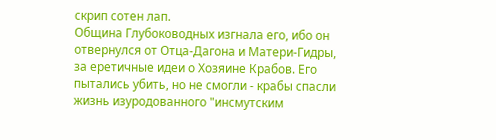скрип сотен лап.
Община Глубоководных изгнала его, ибо он отвернулся от Отца-Дагона и Матери-Гидры, за еретичные идеи о Хозяине Крабов. Его пытались убить, но не смогли - крабы спасли жизнь изуродованного "инсмутским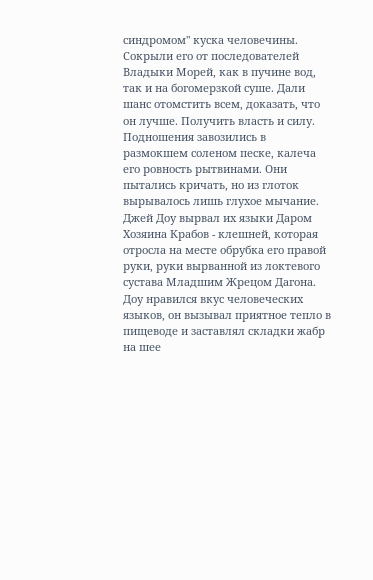синдромом" куска человечины. Сокрыли его от последователей Владыки Морей, как в пучине вод, так и на богомерзкой суше. Дали шанс отомстить всем, доказать, что он лучше. Получить власть и силу.
Подношения завозились в размокшем соленом песке, калеча его ровность рытвинами. Они пытались кричать, но из глоток вырывалось лишь глухое мычание. Джей Доу вырвал их языки Даром Хозяина Крабов - клешней, которая отросла на месте обрубка его правой руки, руки вырванной из локтевого сустава Младшим Жрецом Дагона. Доу нравился вкус человеческих языков, он вызывал приятное тепло в пищеводе и заставлял складки жабр на шее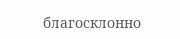благосклонно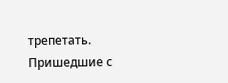трепетать. Пришедшие с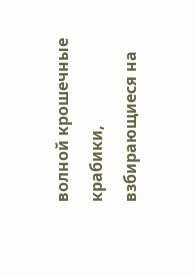волной крошечные крабики, взбирающиеся на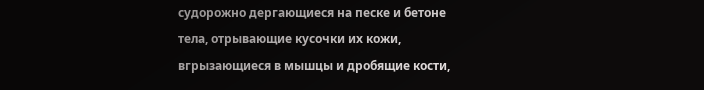судорожно дергающиеся на песке и бетоне тела, отрывающие кусочки их кожи, вгрызающиеся в мышцы и дробящие кости,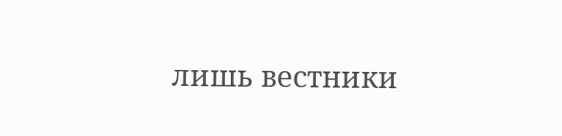лишь вестники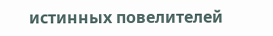истинных повелителей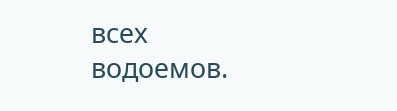всех водоемов.